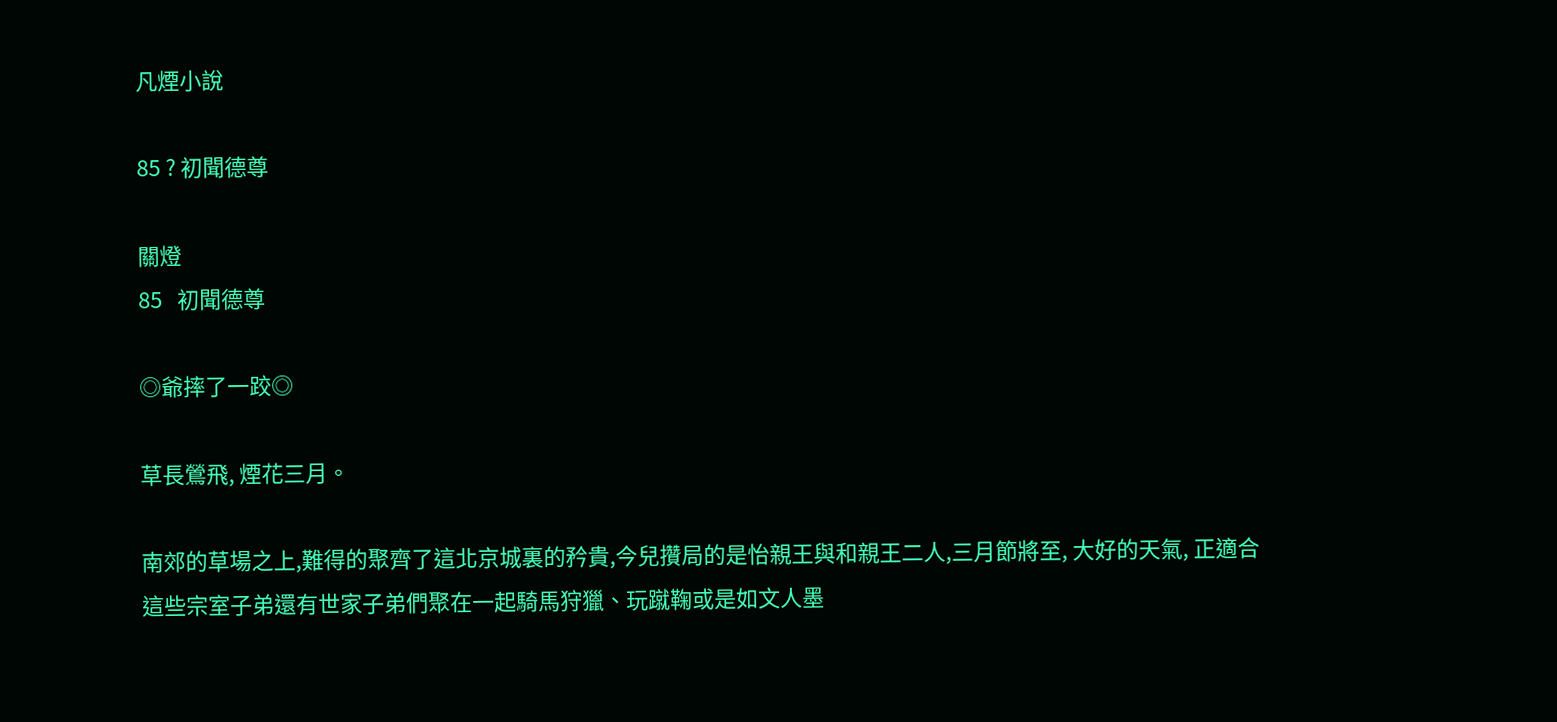凡煙小說

85 ? 初聞德尊

關燈
85   初聞德尊

◎爺摔了一跤◎

草長鶯飛, 煙花三月。

南郊的草場之上,難得的聚齊了這北京城裏的矜貴,今兒攢局的是怡親王與和親王二人,三月節將至, 大好的天氣, 正適合這些宗室子弟還有世家子弟們聚在一起騎馬狩獵、玩蹴鞠或是如文人墨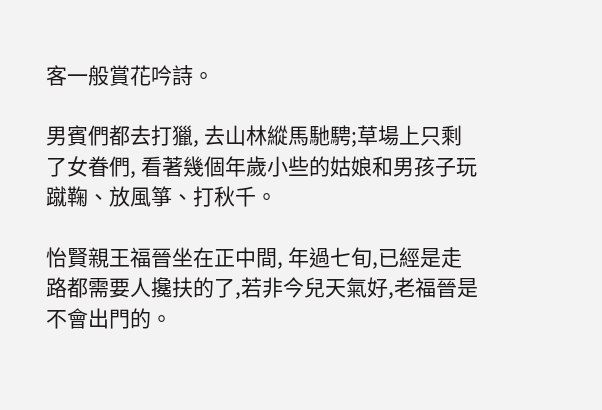客一般賞花吟詩。

男賓們都去打獵, 去山林縱馬馳騁;草場上只剩了女眷們, 看著幾個年歲小些的姑娘和男孩子玩蹴鞠、放風箏、打秋千。

怡賢親王福晉坐在正中間, 年過七旬,已經是走路都需要人攙扶的了,若非今兒天氣好,老福晉是不會出門的。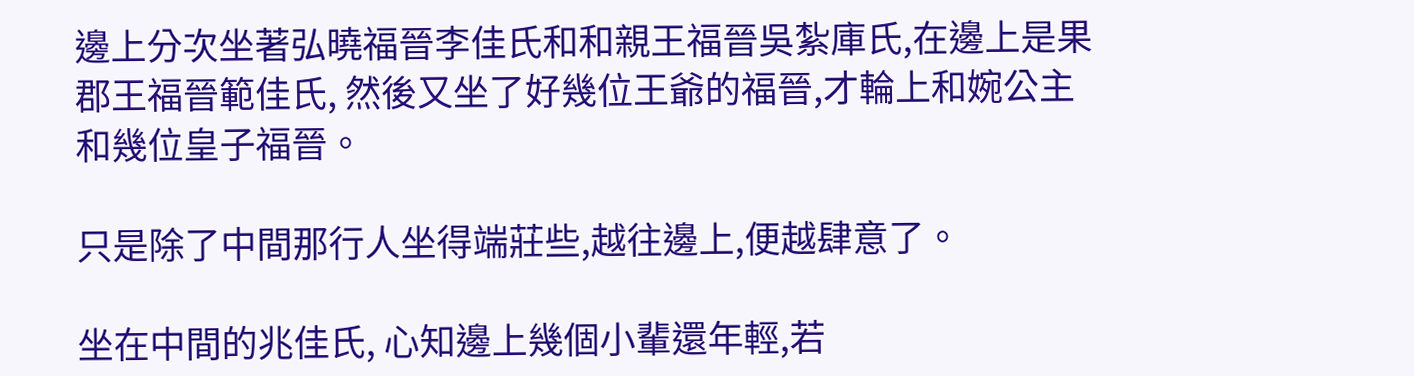邊上分次坐著弘曉福晉李佳氏和和親王福晉吳紮庫氏,在邊上是果郡王福晉範佳氏, 然後又坐了好幾位王爺的福晉,才輪上和婉公主和幾位皇子福晉。

只是除了中間那行人坐得端莊些,越往邊上,便越肆意了。

坐在中間的兆佳氏, 心知邊上幾個小輩還年輕,若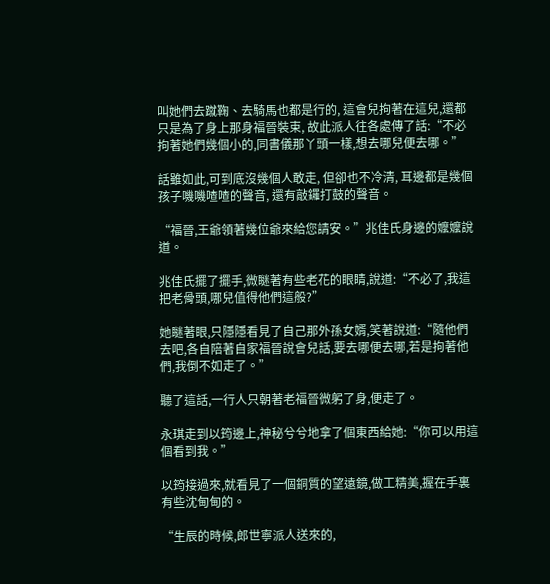叫她們去蹴鞠、去騎馬也都是行的, 這會兒拘著在這兒,還都只是為了身上那身福晉裝束, 故此派人往各處傳了話:“不必拘著她們幾個小的,同書儀那丫頭一樣,想去哪兒便去哪。”

話雖如此,可到底沒幾個人敢走, 但卻也不冷清, 耳邊都是幾個孩子嘰嘰喳喳的聲音, 還有敲鑼打鼓的聲音。

“福晉,王爺領著幾位爺來給您請安。”兆佳氏身邊的嬤嬤說道。

兆佳氏擺了擺手,微瞇著有些老花的眼睛,說道:“不必了,我這把老骨頭,哪兒值得他們這般?”

她瞇著眼,只隱隱看見了自己那外孫女婿,笑著說道:“隨他們去吧,各自陪著自家福晉說會兒話,要去哪便去哪,若是拘著他們,我倒不如走了。”

聽了這話,一行人只朝著老福晉微躬了身,便走了。

永琪走到以筠邊上,神秘兮兮地拿了個東西給她:“你可以用這個看到我。”

以筠接過來,就看見了一個銅質的望遠鏡,做工精美,握在手裏有些沈甸甸的。

“生辰的時候,郎世寧派人送來的,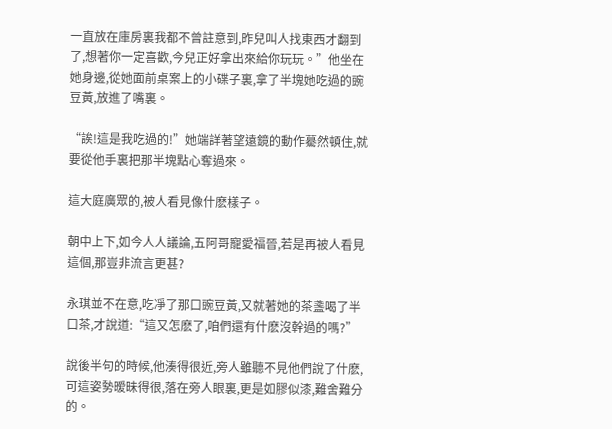一直放在庫房裏我都不曾註意到,昨兒叫人找東西才翻到了,想著你一定喜歡,今兒正好拿出來給你玩玩。”他坐在她身邊,從她面前桌案上的小碟子裏,拿了半塊她吃過的豌豆黃,放進了嘴裏。

“誒!這是我吃過的!”她端詳著望遠鏡的動作驀然頓住,就要從他手裏把那半塊點心奪過來。

這大庭廣眾的,被人看見像什麽樣子。

朝中上下,如今人人議論,五阿哥寵愛福晉,若是再被人看見這個,那豈非流言更甚?

永琪並不在意,吃凈了那口豌豆黃,又就著她的茶盞喝了半口茶,才說道:“這又怎麽了,咱們還有什麽沒幹過的嗎?”

說後半句的時候,他湊得很近,旁人雖聽不見他們說了什麽,可這姿勢暧昧得很,落在旁人眼裏,更是如膠似漆,難舍難分的。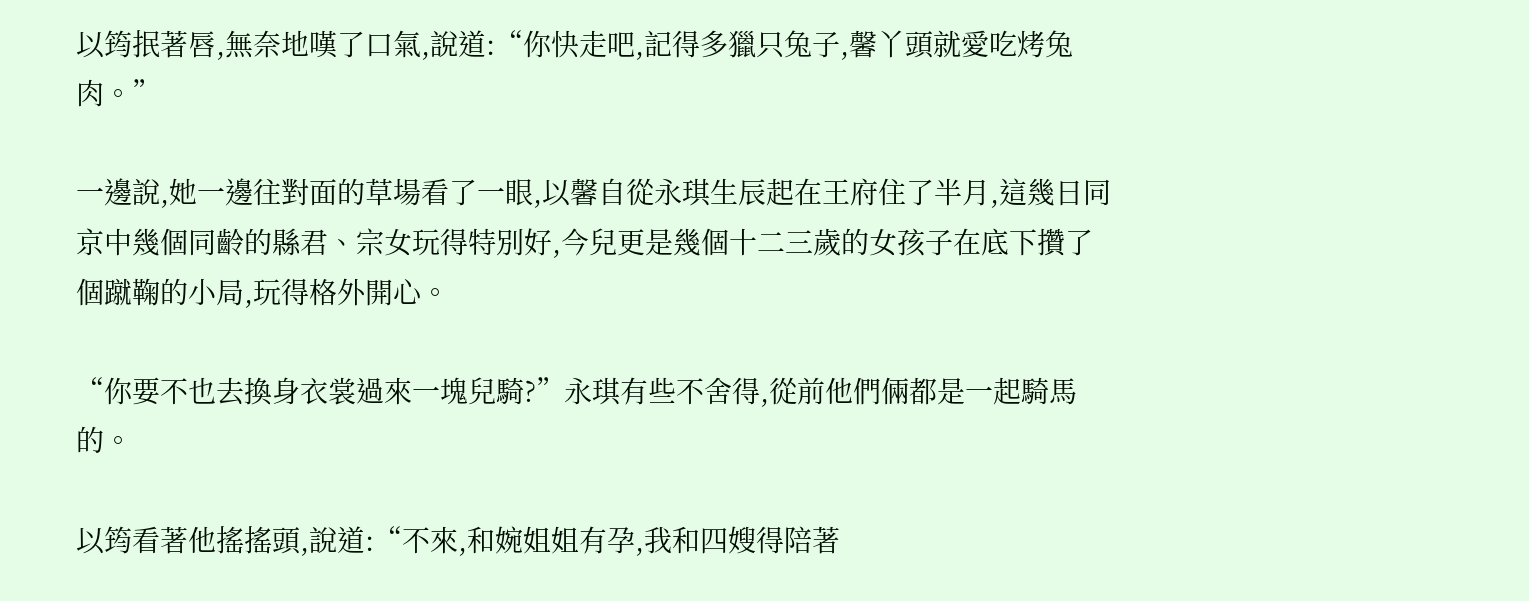以筠抿著唇,無奈地嘆了口氣,說道:“你快走吧,記得多獵只兔子,馨丫頭就愛吃烤兔肉。”

一邊說,她一邊往對面的草場看了一眼,以馨自從永琪生辰起在王府住了半月,這幾日同京中幾個同齡的縣君、宗女玩得特別好,今兒更是幾個十二三歲的女孩子在底下攢了個蹴鞠的小局,玩得格外開心。

“你要不也去換身衣裳過來一塊兒騎?”永琪有些不舍得,從前他們倆都是一起騎馬的。

以筠看著他搖搖頭,說道:“不來,和婉姐姐有孕,我和四嫂得陪著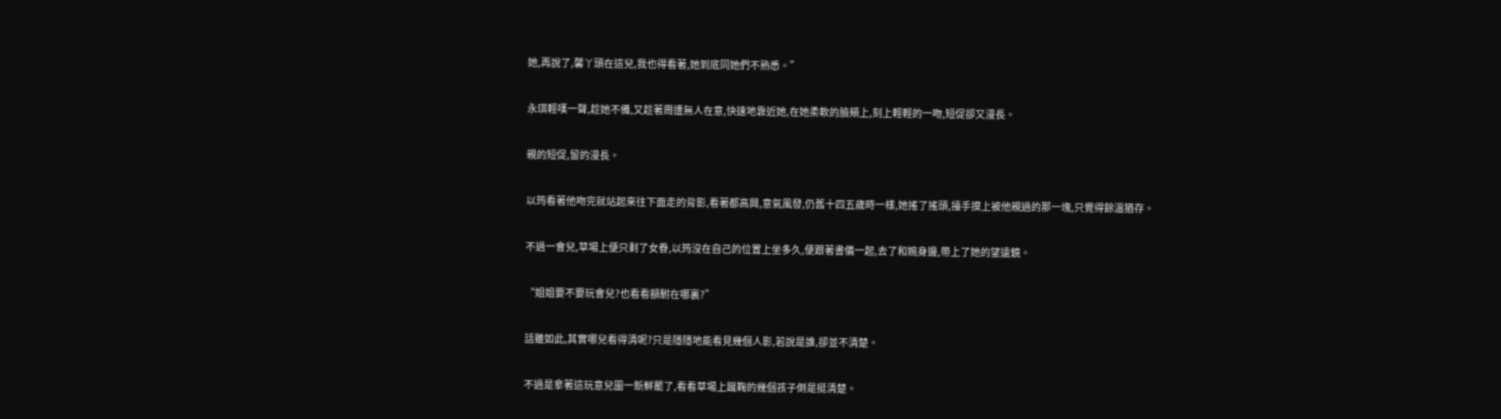她,再說了,馨丫頭在這兒,我也得看著,她到底同她們不熟悉。”

永琪輕嘆一聲,趁她不備,又趁著周遭無人在意,快速地靠近她,在她柔軟的臉頰上,刻上輕輕的一吻,短促卻又漫長。

親的短促,留的漫長。

以筠看著他吻完就站起來往下面走的背影,看著都高興,意氣風發,仍舊十四五歲時一樣,她搖了搖頭,擡手摸上被他親過的那一塊,只覺得餘溫猶存。

不過一會兒,草場上便只剩了女眷,以筠沒在自己的位置上坐多久,便跟著書儀一起,去了和婉身邊,帶上了她的望遠鏡。

“姐姐要不要玩會兒?也看看額駙在哪裏?”

話雖如此,其實哪兒看得清呢?只是隱隱地能看見幾個人影,若說是誰,卻並不清楚。

不過是拿著這玩意兒圖一新鮮罷了,看看草場上蹴鞠的幾個孩子倒是挺清楚。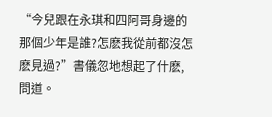“今兒跟在永琪和四阿哥身邊的那個少年是誰?怎麽我從前都沒怎麽見過?”書儀忽地想起了什麽,問道。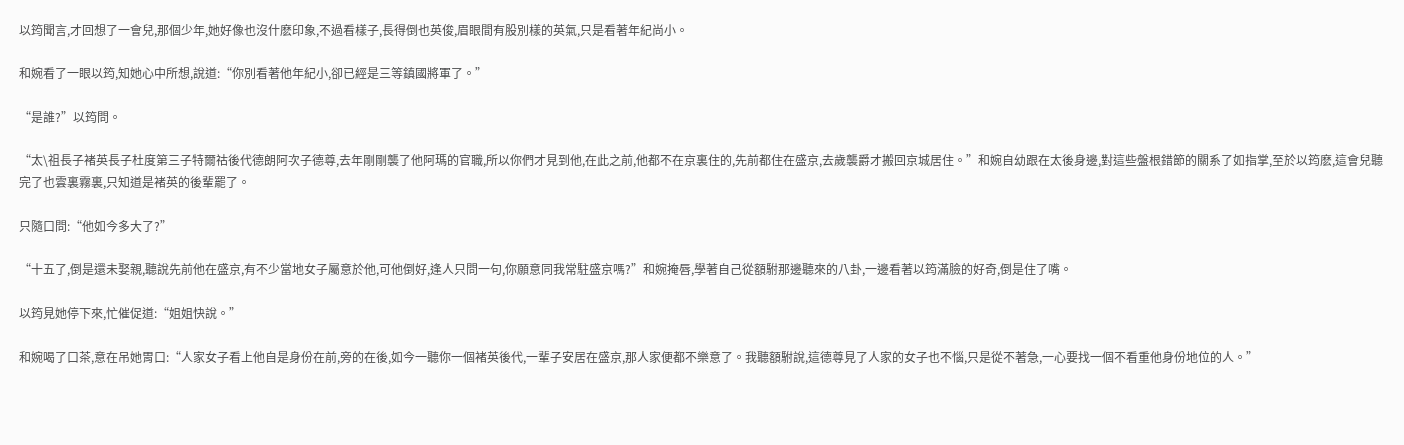以筠聞言,才回想了一會兒,那個少年,她好像也沒什麽印象,不過看樣子,長得倒也英俊,眉眼間有股別樣的英氣,只是看著年紀尚小。

和婉看了一眼以筠,知她心中所想,說道:“你別看著他年紀小,卻已經是三等鎮國將軍了。”

“是誰?”以筠問。

“太\祖長子褚英長子杜度第三子特爾祜後代德朗阿次子德尊,去年剛剛襲了他阿瑪的官職,所以你們才見到他,在此之前,他都不在京裏住的,先前都住在盛京,去歲襲爵才搬回京城居住。”和婉自幼跟在太後身邊,對這些盤根錯節的關系了如指掌,至於以筠麽,這會兒聽完了也雲裏霧裏,只知道是褚英的後輩罷了。

只隨口問:“他如今多大了?”

“十五了,倒是還未娶親,聽說先前他在盛京,有不少當地女子屬意於他,可他倒好,逢人只問一句,你願意同我常駐盛京嗎?”和婉掩唇,學著自己從額駙那邊聽來的八卦,一邊看著以筠滿臉的好奇,倒是住了嘴。

以筠見她停下來,忙催促道:“姐姐快說。”

和婉喝了口茶,意在吊她胃口:“人家女子看上他自是身份在前,旁的在後,如今一聽你一個褚英後代,一輩子安居在盛京,那人家便都不樂意了。我聽額駙說,這德尊見了人家的女子也不惱,只是從不著急,一心要找一個不看重他身份地位的人。”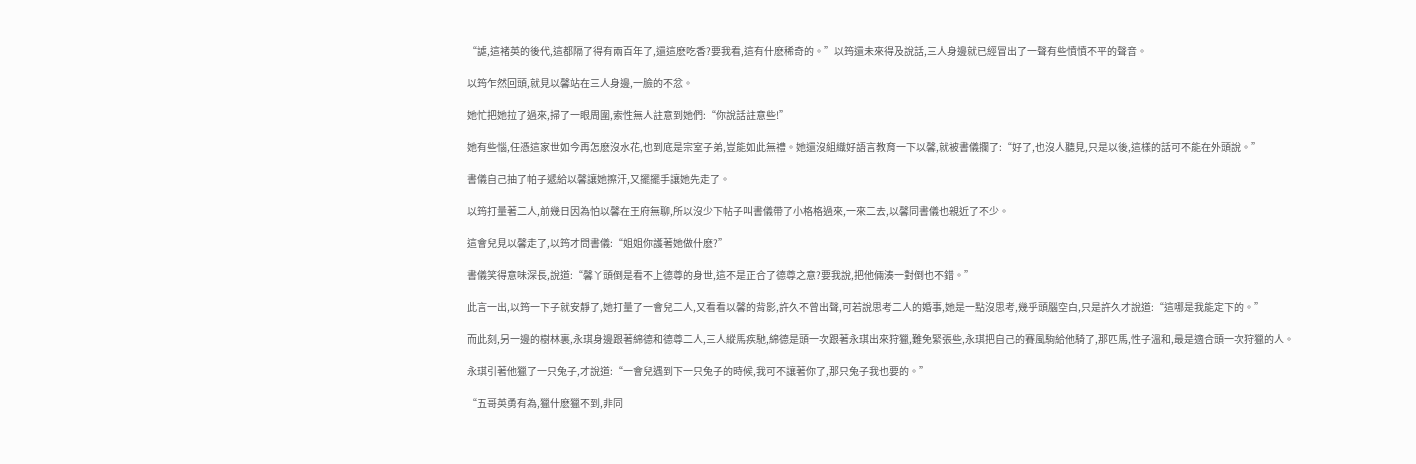“謔,這褚英的後代,這都隔了得有兩百年了,還這麽吃香?要我看,這有什麽稀奇的。”以筠還未來得及說話,三人身邊就已經冒出了一聲有些憤憤不平的聲音。

以筠乍然回頭,就見以馨站在三人身邊,一臉的不忿。

她忙把她拉了過來,掃了一眼周圍,索性無人註意到她們:“你說話註意些!”

她有些惱,任憑這家世如今再怎麽沒水花,也到底是宗室子弟,豈能如此無禮。她還沒組織好語言教育一下以馨,就被書儀攔了:“好了,也沒人聽見,只是以後,這樣的話可不能在外頭說。”

書儀自己抽了帕子遞給以馨讓她擦汗,又擺擺手讓她先走了。

以筠打量著二人,前幾日因為怕以馨在王府無聊,所以沒少下帖子叫書儀帶了小格格過來,一來二去,以馨同書儀也親近了不少。

這會兒見以馨走了,以筠才問書儀:“姐姐你護著她做什麽?”

書儀笑得意味深長,說道:“馨丫頭倒是看不上德尊的身世,這不是正合了德尊之意?要我說,把他倆湊一對倒也不錯。”

此言一出,以筠一下子就安靜了,她打量了一會兒二人,又看看以馨的背影,許久不曾出聲,可若說思考二人的婚事,她是一點沒思考,幾乎頭腦空白,只是許久才說道:“這哪是我能定下的。”

而此刻,另一邊的樹林裏,永琪身邊跟著綿德和德尊二人,三人縱馬疾馳,綿德是頭一次跟著永琪出來狩獵,難免緊張些,永琪把自己的賽風駒給他騎了,那匹馬,性子溫和,最是適合頭一次狩獵的人。

永琪引著他獵了一只兔子,才說道:“一會兒遇到下一只兔子的時候,我可不讓著你了,那只兔子我也要的。”

“五哥英勇有為,獵什麽獵不到,非同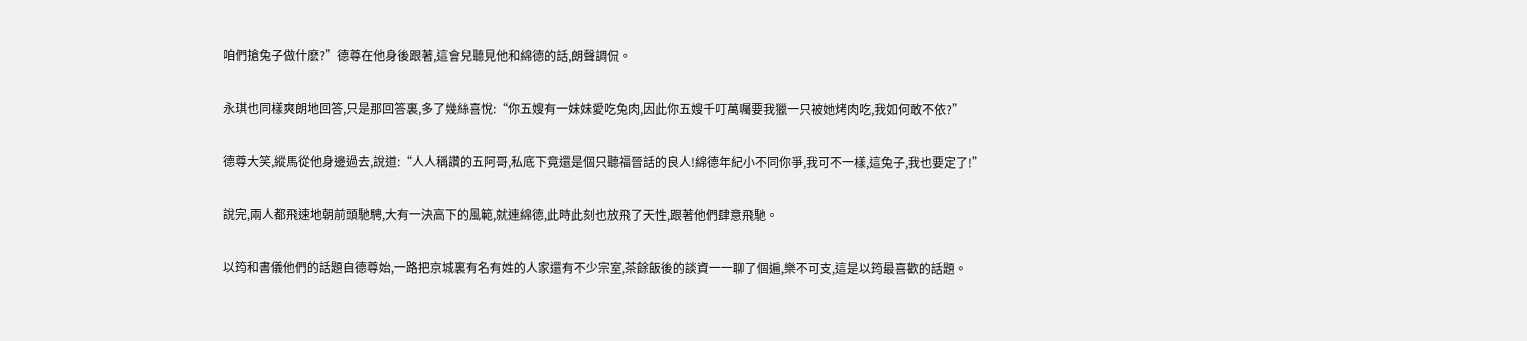咱們搶兔子做什麽?”德尊在他身後跟著,這會兒聽見他和綿德的話,朗聲調侃。

永琪也同樣爽朗地回答,只是那回答裏,多了幾絲喜悅:“你五嫂有一妹妹愛吃兔肉,因此你五嫂千叮萬囑要我獵一只被她烤肉吃,我如何敢不依?”

德尊大笑,縱馬從他身邊過去,說道:“人人稱讚的五阿哥,私底下竟還是個只聽福晉話的良人!綿德年紀小不同你爭,我可不一樣,這兔子,我也要定了!”

說完,兩人都飛速地朝前頭馳騁,大有一決高下的風範,就連綿德,此時此刻也放飛了天性,跟著他們肆意飛馳。

以筠和書儀他們的話題自德尊始,一路把京城裏有名有姓的人家還有不少宗室,茶餘飯後的談資一一聊了個遍,樂不可支,這是以筠最喜歡的話題。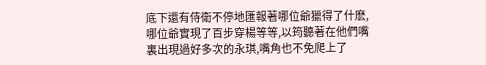底下還有侍衛不停地匯報著哪位爺獵得了什麽,哪位爺實現了百步穿楊等等,以筠聽著在他們嘴裏出現過好多次的永琪,嘴角也不免爬上了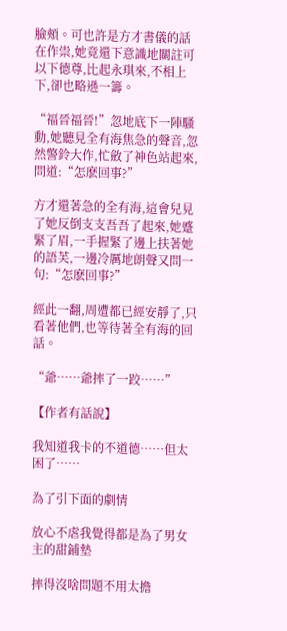臉頰。可也許是方才書儀的話在作祟,她竟還下意識地關註可以下德尊,比起永琪來,不相上下,卻也略遜一籌。

“福晉福晉!”忽地底下一陣騷動,她聽見全有海焦急的聲音,忽然警鈴大作,忙斂了神色站起來,問道:“怎麽回事?”

方才還著急的全有海,這會兒見了她反倒支支吾吾了起來,她蹙緊了眉,一手握緊了邊上扶著她的語芙,一邊冷厲地朗聲又問一句:“怎麽回事?”

經此一翻,周遭都已經安靜了,只看著他們,也等待著全有海的回話。

“爺……爺摔了一跤……”

【作者有話說】

我知道我卡的不道德……但太困了……

為了引下面的劇情

放心不虐我覺得都是為了男女主的甜鋪墊

摔得沒啥問題不用太擔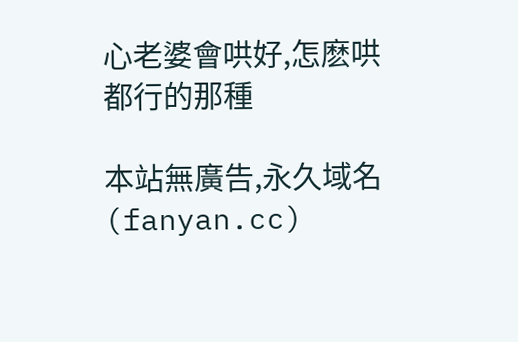心老婆會哄好,怎麽哄都行的那種

本站無廣告,永久域名(fanyan.cc)